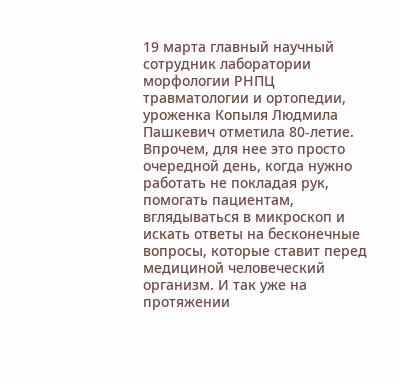19 марта главный научный сотрудник лаборатории морфологии РНПЦ травматологии и ортопедии, уроженка Копыля Людмила Пашкевич отметила 80-летие. Впрочем, для нее это просто очередной день, когда нужно работать не покладая рук, помогать пациентам, вглядываться в микроскоп и искать ответы на бесконечные вопросы, которые ставит перед медициной человеческий организм. И так уже на протяжении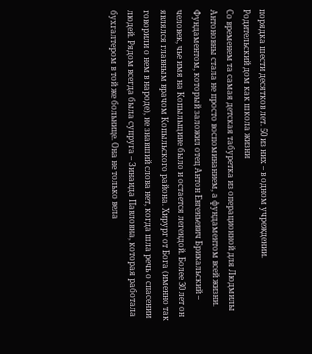порядка шести десятков лет. 50 из них – в одном учреждении.
Родительский дом как школа жизни
Со временем та самая детская табуретка из операционной для Людмилы Антоновны стала не просто воспоминанием, а фундаментом всей жизни. Фундаментом, который заложил отец Антон Евгеньевич Брикальский – человек, чье имя на Копыльщине было и остается легендой. Более 30 лет он являлся главным врачом Копыльского района. Хирург от Бога (именно так говорили о нем в народе), не знавший слова нет, когда шла речь о спасении людей. Рядом всегда была супруга – Зинаида Павловна, которая работала бухгалтером в той же больнице. Она не только вела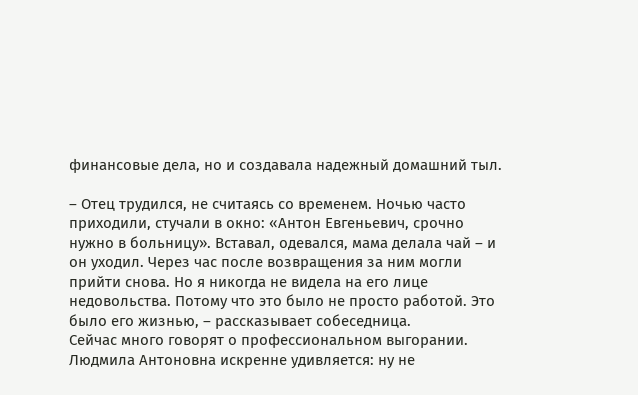финансовые дела, но и создавала надежный домашний тыл.

– Отец трудился, не считаясь со временем. Ночью часто приходили, стучали в окно: «Антон Евгеньевич, срочно нужно в больницу». Вставал, одевался, мама делала чай – и он уходил. Через час после возвращения за ним могли прийти снова. Но я никогда не видела на его лице недовольства. Потому что это было не просто работой. Это было его жизнью, – рассказывает собеседница.
Сейчас много говорят о профессиональном выгорании. Людмила Антоновна искренне удивляется: ну не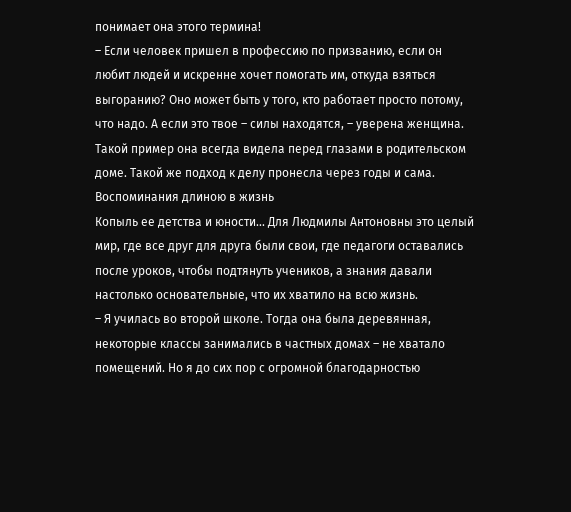понимает она этого термина!
– Если человек пришел в профессию по призванию, если он любит людей и искренне хочет помогать им, откуда взяться выгоранию? Оно может быть у того, кто работает просто потому, что надо. А если это твое – силы находятся, – уверена женщина.
Такой пример она всегда видела перед глазами в родительском доме. Такой же подход к делу пронесла через годы и сама.
Воспоминания длиною в жизнь
Копыль ее детства и юности... Для Людмилы Антоновны это целый мир, где все друг для друга были свои, где педагоги оставались после уроков, чтобы подтянуть учеников, а знания давали настолько основательные, что их хватило на всю жизнь.
– Я училась во второй школе. Тогда она была деревянная, некоторые классы занимались в частных домах – не хватало помещений. Но я до сих пор с огромной благодарностью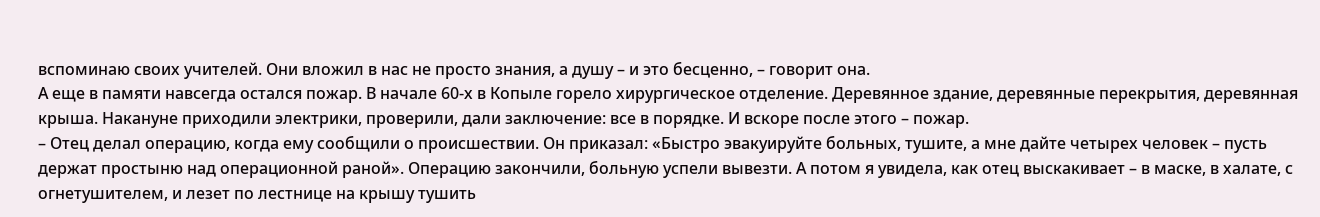вспоминаю своих учителей. Они вложил в нас не просто знания, а душу – и это бесценно, – говорит она.
А еще в памяти навсегда остался пожар. В начале 60-х в Копыле горело хирургическое отделение. Деревянное здание, деревянные перекрытия, деревянная крыша. Накануне приходили электрики, проверили, дали заключение: все в порядке. И вскоре после этого – пожар.
– Отец делал операцию, когда ему сообщили о происшествии. Он приказал: «Быстро эвакуируйте больных, тушите, а мне дайте четырех человек – пусть держат простыню над операционной раной». Операцию закончили, больную успели вывезти. А потом я увидела, как отец выскакивает – в маске, в халате, с огнетушителем, и лезет по лестнице на крышу тушить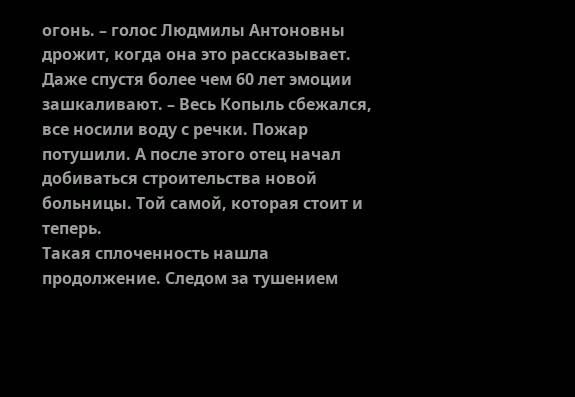огонь. – голос Людмилы Антоновны дрожит, когда она это рассказывает. Даже спустя более чем 60 лет эмоции зашкаливают. – Весь Копыль сбежался, все носили воду с речки. Пожар потушили. А после этого отец начал добиваться строительства новой больницы. Той самой, которая стоит и теперь.
Такая сплоченность нашла продолжение. Следом за тушением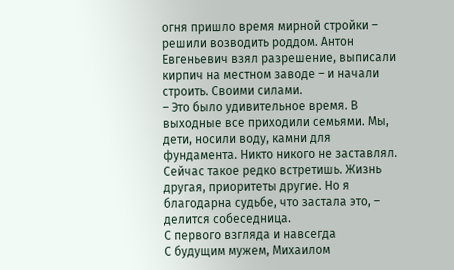огня пришло время мирной стройки – решили возводить роддом. Антон Евгеньевич взял разрешение, выписали кирпич на местном заводе – и начали строить. Своими силами.
– Это было удивительное время. В выходные все приходили семьями. Мы, дети, носили воду, камни для фундамента. Никто никого не заставлял. Сейчас такое редко встретишь. Жизнь другая, приоритеты другие. Но я благодарна судьбе, что застала это, – делится собеседница.
С первого взгляда и навсегда
С будущим мужем, Михаилом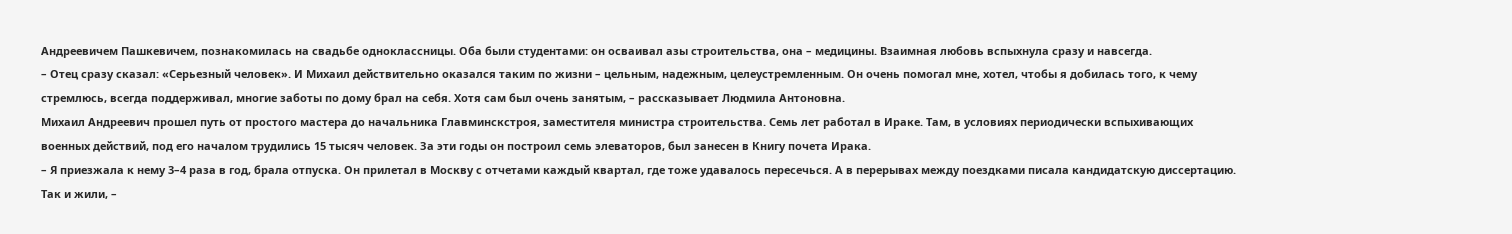Андреевичем Пашкевичем, познакомилась на свадьбе одноклассницы. Оба были студентами: он осваивал азы строительства, она – медицины. Взаимная любовь вспыхнула сразу и навсегда.
– Отец сразу сказал: «Серьезный человек». И Михаил действительно оказался таким по жизни – цельным, надежным, целеустремленным. Он очень помогал мне, хотел, чтобы я добилась того, к чему стремлюсь, всегда поддерживал, многие заботы по дому брал на себя. Хотя сам был очень занятым, – рассказывает Людмила Антоновна.
Михаил Андреевич прошел путь от простого мастера до начальника Главминскстроя, заместителя министра строительства. Семь лет работал в Ираке. Там, в условиях периодически вспыхивающих военных действий, под его началом трудились 15 тысяч человек. За эти годы он построил семь элеваторов, был занесен в Книгу почета Ирака.
– Я приезжала к нему 3–4 раза в год, брала отпуска. Он прилетал в Москву с отчетами каждый квартал, где тоже удавалось пересечься. А в перерывах между поездками писала кандидатскую диссертацию. Так и жили, –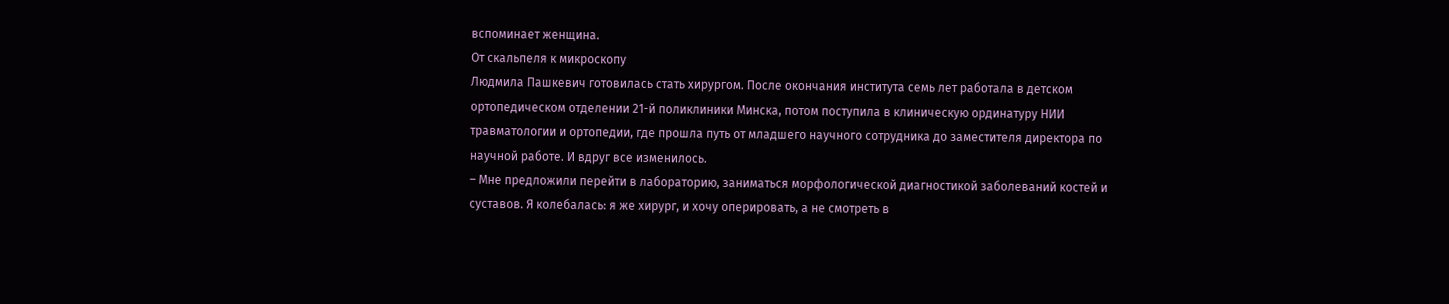вспоминает женщина.
От скальпеля к микроскопу
Людмила Пашкевич готовилась стать хирургом. После окончания института семь лет работала в детском ортопедическом отделении 21-й поликлиники Минска, потом поступила в клиническую ординатуру НИИ травматологии и ортопедии, где прошла путь от младшего научного сотрудника до заместителя директора по научной работе. И вдруг все изменилось.
– Мне предложили перейти в лабораторию, заниматься морфологической диагностикой заболеваний костей и суставов. Я колебалась: я же хирург, и хочу оперировать, а не смотреть в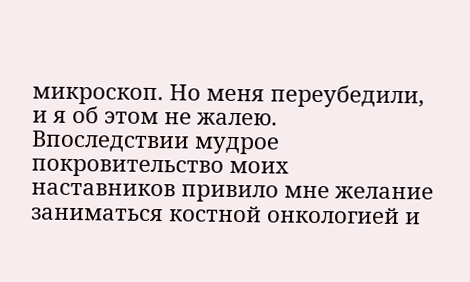микроскоп. Но меня переубедили, и я об этом не жалею. Впоследствии мудрое покровительство моих наставников привило мне желание заниматься костной онкологией и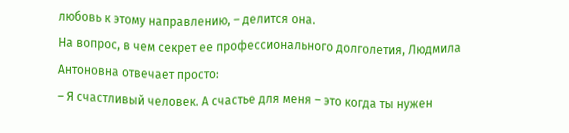любовь к этому направлению, – делится она.
На вопрос, в чем секрет ее профессионального долголетия, Людмила Антоновна отвечает просто:
– Я счастливый человек. А счастье для меня – это когда ты нужен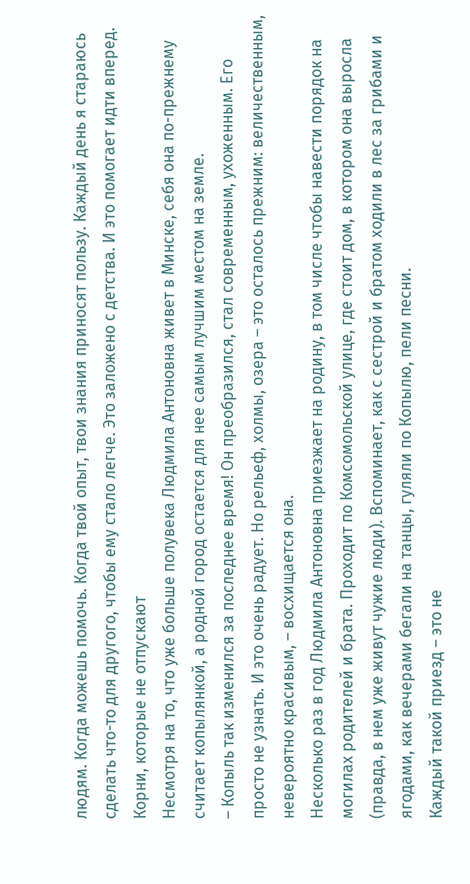людям. Когда можешь помочь. Когда твой опыт, твои знания приносят пользу. Каждый день я стараюсь сделать что-то для другого, чтобы ему стало легче. Это заложено с детства. И это помогает идти вперед.
Корни, которые не отпускают
Несмотря на то, что уже больше полувека Людмила Антоновна живет в Минске, себя она по-прежнему считает копылянкой, а родной город остается для нее самым лучшим местом на земле.
– Копыль так изменился за последнее время! Он преобразился, стал современным, ухоженным. Его просто не узнать. И это очень радует. Но рельеф, холмы, озера – это осталось прежним: величественным, невероятно красивым, – восхищается она.
Несколько раз в год Людмила Антоновна приезжает на родину, в том числе чтобы навести порядок на могилах родителей и брата. Проходит по Комсомольской улице, где стоит дом, в котором она выросла (правда, в нем уже живут чужие люди). Вспоминает, как с сестрой и братом ходили в лес за грибами и ягодами, как вечерами бегали на танцы, гуляли по Копылю, пели песни.
Каждый такой приезд – это не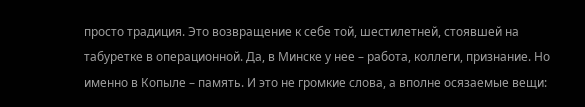просто традиция. Это возвращение к себе той, шестилетней, стоявшей на табуретке в операционной. Да, в Минске у нее – работа, коллеги, признание. Но именно в Копыле – память. И это не громкие слова, а вполне осязаемые вещи: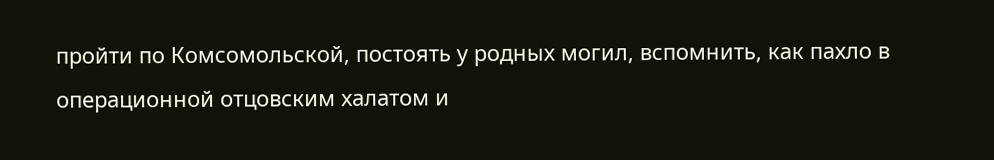пройти по Комсомольской, постоять у родных могил, вспомнить, как пахло в операционной отцовским халатом и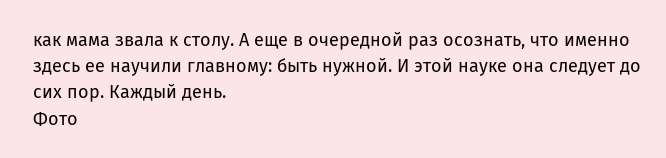как мама звала к столу. А еще в очередной раз осознать, что именно здесь ее научили главному: быть нужной. И этой науке она следует до сих пор. Каждый день.
Фото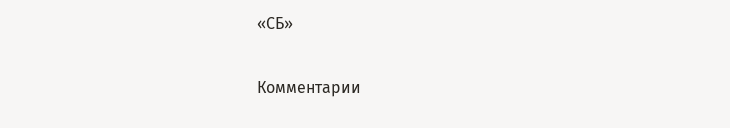«СБ»

Комментарии